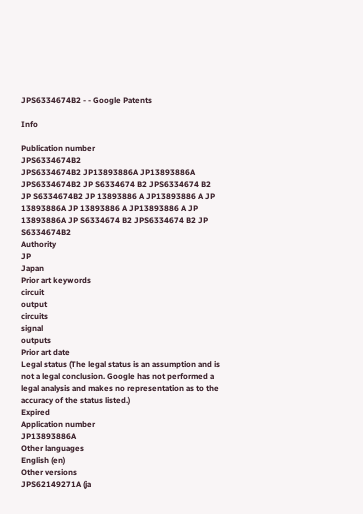JPS6334674B2 - - Google Patents

Info

Publication number
JPS6334674B2
JPS6334674B2 JP13893886A JP13893886A JPS6334674B2 JP S6334674 B2 JPS6334674 B2 JP S6334674B2 JP 13893886 A JP13893886 A JP 13893886A JP 13893886 A JP13893886 A JP 13893886A JP S6334674 B2 JPS6334674 B2 JP S6334674B2
Authority
JP
Japan
Prior art keywords
circuit
output
circuits
signal
outputs
Prior art date
Legal status (The legal status is an assumption and is not a legal conclusion. Google has not performed a legal analysis and makes no representation as to the accuracy of the status listed.)
Expired
Application number
JP13893886A
Other languages
English (en)
Other versions
JPS62149271A (ja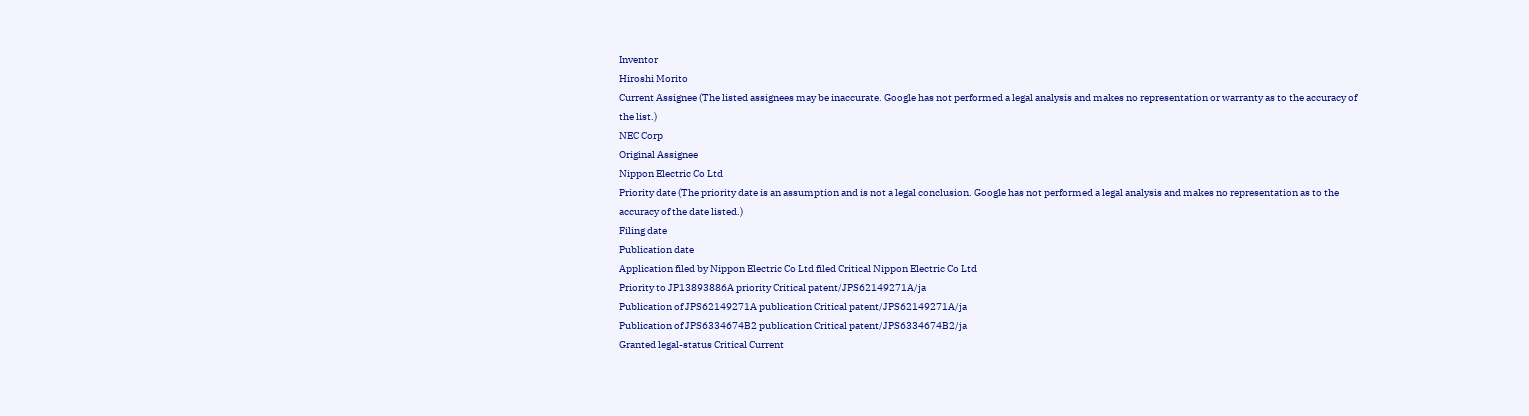Inventor
Hiroshi Morito
Current Assignee (The listed assignees may be inaccurate. Google has not performed a legal analysis and makes no representation or warranty as to the accuracy of the list.)
NEC Corp
Original Assignee
Nippon Electric Co Ltd
Priority date (The priority date is an assumption and is not a legal conclusion. Google has not performed a legal analysis and makes no representation as to the accuracy of the date listed.)
Filing date
Publication date
Application filed by Nippon Electric Co Ltd filed Critical Nippon Electric Co Ltd
Priority to JP13893886A priority Critical patent/JPS62149271A/ja
Publication of JPS62149271A publication Critical patent/JPS62149271A/ja
Publication of JPS6334674B2 publication Critical patent/JPS6334674B2/ja
Granted legal-status Critical Current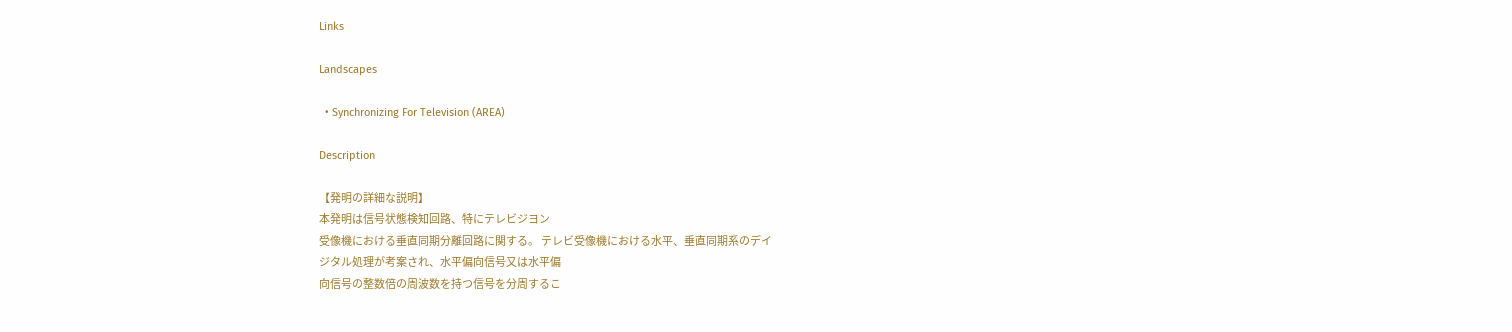Links

Landscapes

  • Synchronizing For Television (AREA)

Description

【発明の詳細な説明】
本発明は信号状態検知回路、特にテレビジヨン
受像機における垂直同期分離回路に関する。 テレビ受像機における水平、垂直同期系のデイ
ジタル処理が考案され、水平偏向信号又は水平偏
向信号の整数倍の周波数を持つ信号を分周するこ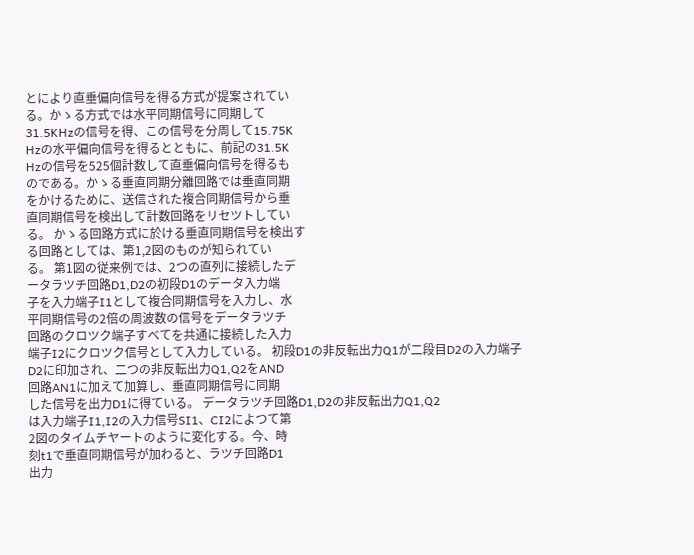とにより直垂偏向信号を得る方式が提案されてい
る。かゝる方式では水平同期信号に同期して
31.5KHzの信号を得、この信号を分周して15.75K
Hzの水平偏向信号を得るとともに、前記の31.5K
Hzの信号を525個計数して直垂偏向信号を得るも
のである。かゝる垂直同期分離回路では垂直同期
をかけるために、送信された複合同期信号から垂
直同期信号を検出して計数回路をリセツトしてい
る。 かゝる回路方式に於ける垂直同期信号を検出す
る回路としては、第1,2図のものが知られてい
る。 第1図の従来例では、2つの直列に接続したデ
ータラツチ回路D1,D2の初段D1のデータ入力端
子を入力端子I1として複合同期信号を入力し、水
平同期信号の2倍の周波数の信号をデータラツチ
回路のクロツク端子すべてを共通に接続した入力
端子I2にクロツク信号として入力している。 初段D1の非反転出力Q1が二段目D2の入力端子
D2に印加され、二つの非反転出力Q1,Q2をAND
回路AN1に加えて加算し、垂直同期信号に同期
した信号を出力D1に得ている。 データラツチ回路D1,D2の非反転出力Q1,Q2
は入力端子I1,I2の入力信号SI1、CI2によつて第
2図のタイムチヤートのように変化する。今、時
刻t1で垂直同期信号が加わると、ラツチ回路D1
出力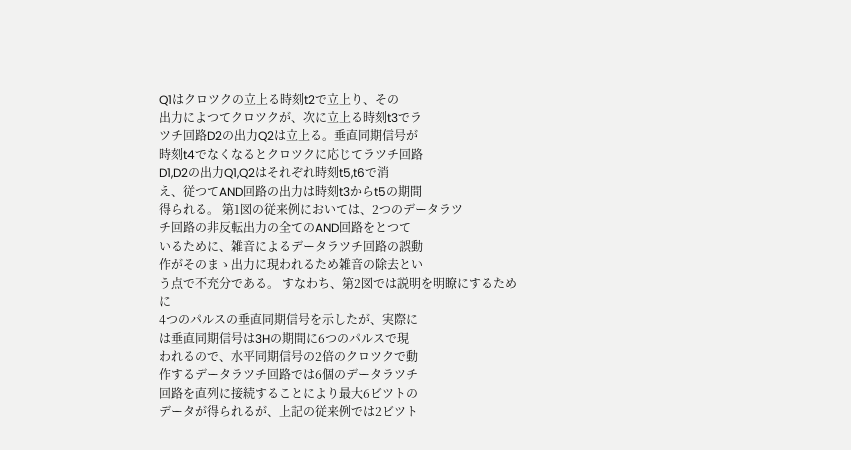Q1はクロツクの立上る時刻t2で立上り、その
出力によつてクロツクが、次に立上る時刻t3でラ
ツチ回路D2の出力Q2は立上る。垂直同期信号が
時刻t4でなくなるとクロツクに応じてラツチ回路
D1,D2の出力Q1,Q2はそれぞれ時刻t5,t6で消
え、従つてAND回路の出力は時刻t3からt5の期間
得られる。 第1図の従来例においては、2つのデータラツ
チ回路の非反転出力の全てのAND回路をとつて
いるために、雑音によるデータラツチ回路の誤動
作がそのまゝ出力に現われるため雑音の除去とい
う点で不充分である。 すなわち、第2図では説明を明瞭にするために
4つのパルスの垂直同期信号を示したが、実際に
は垂直同期信号は3Hの期間に6つのパルスで現
われるので、水平同期信号の2倍のクロツクで動
作するデータラツチ回路では6個のデータラツチ
回路を直列に接続することにより最大6ビツトの
データが得られるが、上記の従来例では2ビツト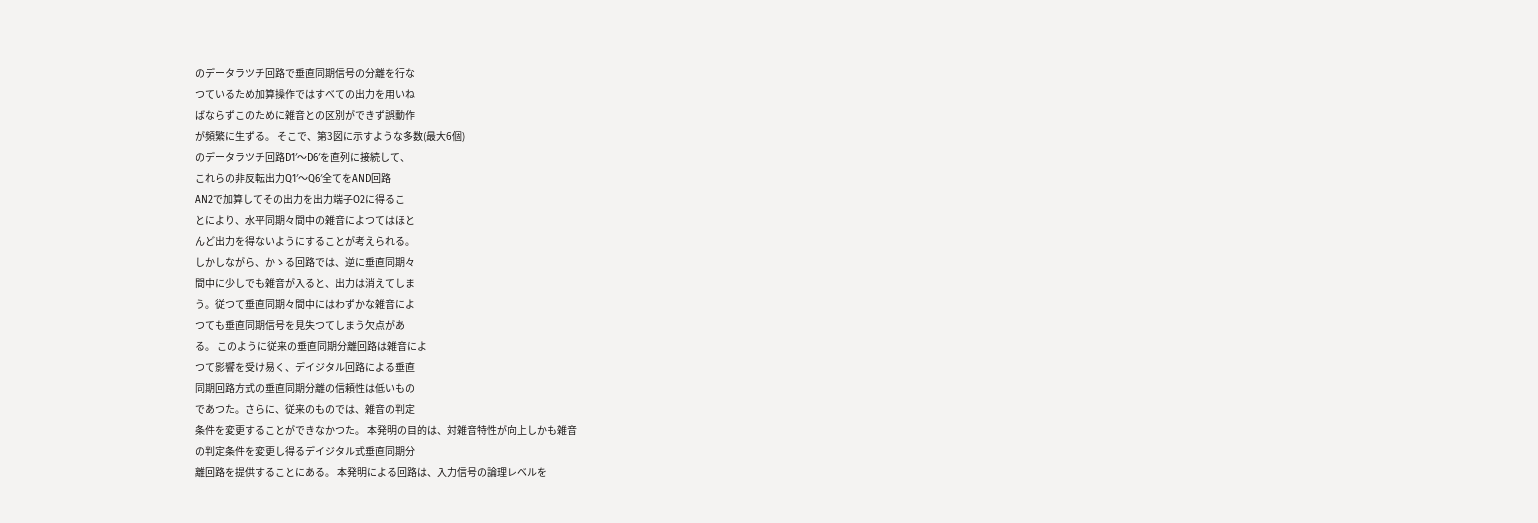のデータラツチ回路で垂直同期信号の分離を行な
つているため加算操作ではすべての出力を用いね
ばならずこのために雑音との区別ができず誤動作
が頻繁に生ずる。 そこで、第3図に示すような多数(最大6個)
のデータラツチ回路D1′〜D6′を直列に接続して、
これらの非反転出力Q1′〜Q6′全てをAND回路
AN2で加算してその出力を出力端子O2に得るこ
とにより、水平同期々間中の雑音によつてはほと
んど出力を得ないようにすることが考えられる。
しかしながら、かゝる回路では、逆に垂直同期々
間中に少しでも雑音が入ると、出力は消えてしま
う。従つて垂直同期々間中にはわずかな雑音によ
つても垂直同期信号を見失つてしまう欠点があ
る。 このように従来の垂直同期分離回路は雑音によ
つて影響を受け易く、デイジタル回路による垂直
同期回路方式の垂直同期分離の信頼性は低いもの
であつた。さらに、従来のものでは、雑音の判定
条件を変更することができなかつた。 本発明の目的は、対雑音特性が向上しかも雑音
の判定条件を変更し得るデイジタル式垂直同期分
離回路を提供することにある。 本発明による回路は、入力信号の論理レベルを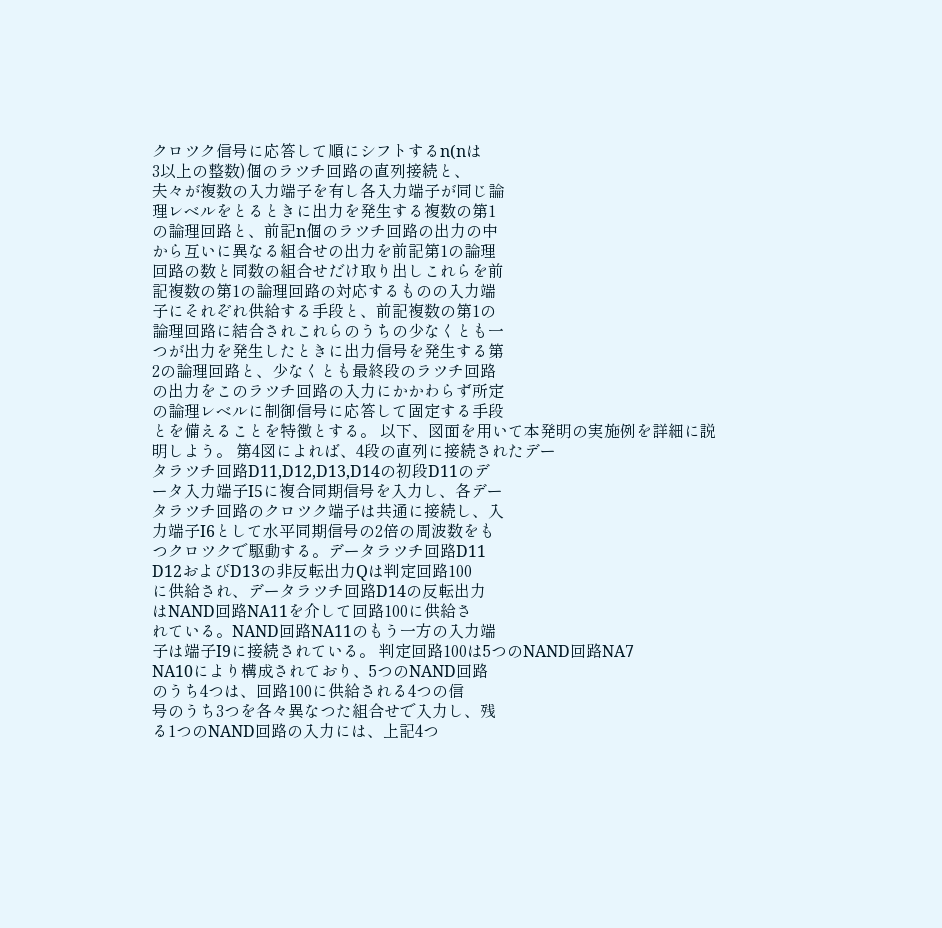クロツク信号に応答して順にシフトするn(nは
3以上の整数)個のラツチ回路の直列接続と、
夫々が複数の入力端子を有し各入力端子が同じ論
理レベルをとるときに出力を発生する複数の第1
の論理回路と、前記n個のラツチ回路の出力の中
から互いに異なる組合せの出力を前記第1の論理
回路の数と同数の組合せだけ取り出しこれらを前
記複数の第1の論理回路の対応するものの入力端
子にそれぞれ供給する手段と、前記複数の第1の
論理回路に結合されこれらのうちの少なくとも一
つが出力を発生したときに出力信号を発生する第
2の論理回路と、少なくとも最終段のラツチ回路
の出力をこのラツチ回路の入力にかかわらず所定
の論理レベルに制御信号に応答して固定する手段
とを備えることを特徴とする。 以下、図面を用いて本発明の実施例を詳細に説
明しよう。 第4図によれば、4段の直列に接続されたデー
タラツチ回路D11,D12,D13,D14の初段D11のデ
ータ入力端子I5に複合同期信号を入力し、各デー
タラツチ回路のクロツク端子は共通に接続し、入
力端子I6として水平同期信号の2倍の周波数をも
つクロツクで駆動する。データラツチ回路D11
D12およびD13の非反転出力Qは判定回路100
に供給され、データラツチ回路D14の反転出力
はNAND回路NA11を介して回路100に供給さ
れている。NAND回路NA11のもう一方の入力端
子は端子I9に接続されている。 判定回路100は5つのNAND回路NA7
NA10により構成されており、5つのNAND回路
のうち4つは、回路100に供給される4つの信
号のうち3つを各々異なつた組合せで入力し、残
る1つのNAND回路の入力には、上記4つ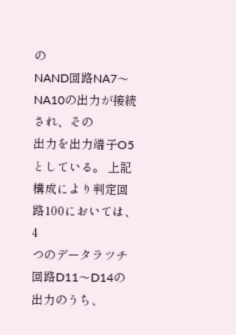の
NAND回路NA7〜NA10の出力が接続され、その
出力を出力端子O5としている。 上記構成により判定回路100においては、4
つのデータラツチ回路D11〜D14の出力のうち、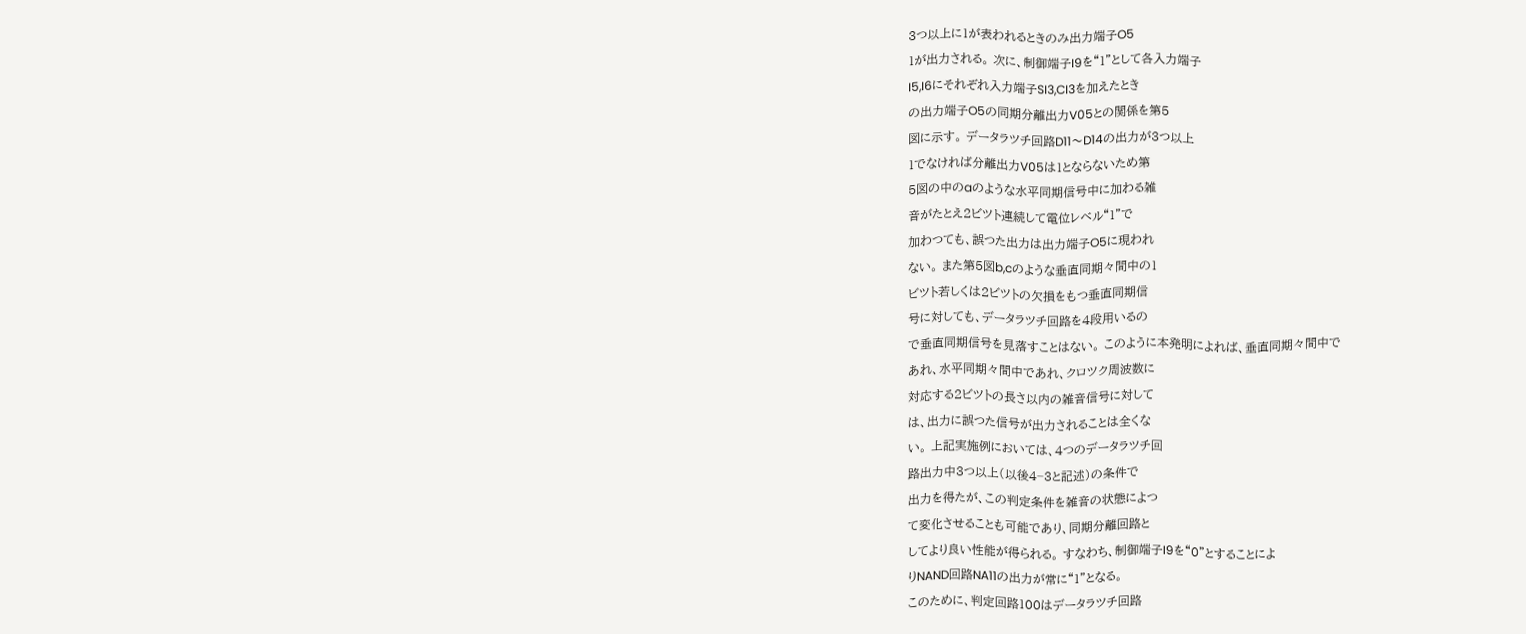3つ以上に1が表われるときのみ出力端子O5
1が出力される。 次に、制御端子I9を“1”として各入力端子
I5,I6にそれぞれ入力端子SI3,CI3を加えたとき
の出力端子O5の同期分離出力V05との関係を第5
図に示す。 データラツチ回路D11〜D14の出力が3つ以上
1でなければ分離出力V05は1とならないため第
5図の中のaのような水平同期信号中に加わる雑
音がたとえ2ビツト連続して電位レベル“1”で
加わつても、誤つた出力は出力端子O5に現われ
ない。 また第5図b,cのような垂直同期々間中の1
ビツト若しくは2ビツトの欠損をもつ垂直同期信
号に対しても、データラツチ回路を4段用いるの
で垂直同期信号を見落すことはない。 このように本発明によれば、垂直同期々間中で
あれ、水平同期々間中であれ、クロツク周波数に
対応する2ビツトの長さ以内の雑音信号に対して
は、出力に誤つた信号が出力されることは全くな
い。 上記実施例においては、4つのデータラツチ回
路出力中3つ以上(以後4−3と記述)の条件で
出力を得たが、この判定条件を雑音の状態によつ
て変化させることも可能であり、同期分離回路と
してより良い性能が得られる。 すなわち、制御端子I9を“0”とすることによ
りNAND回路NA11の出力が常に“1”となる。
このために、判定回路100はデータラツチ回路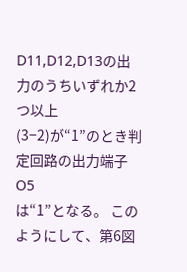D11,D12,D13の出力のうちいずれか2つ以上
(3−2)が“1”のとき判定回路の出力端子O5
は“1”となる。 このようにして、第6図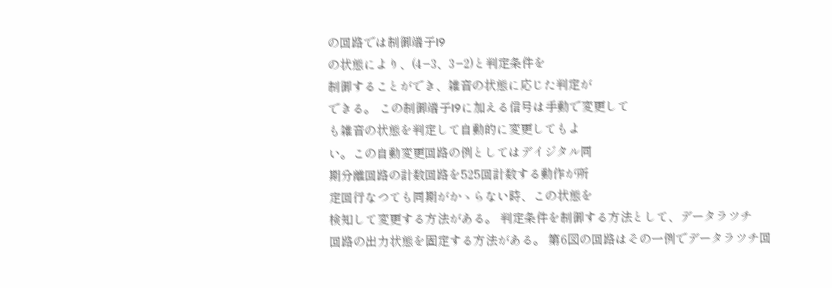の回路では制御端子I9
の状態により、(4−3、3−2)と判定条件を
制御することができ、雑音の状態に応じた判定が
できる。 この制御端子I9に加える信号は手動で変更して
も雑音の状態を判定して自動的に変更してもよ
い。この自動変更回路の例としてはデイジタル同
期分離回路の計数回路を525回計数する動作が所
定回行なつても同期がかゝらない時、この状態を
検知して変更する方法がある。 判定条件を制御する方法として、データラツチ
回路の出力状態を固定する方法がある。 第6図の回路はその一例でデータラツチ回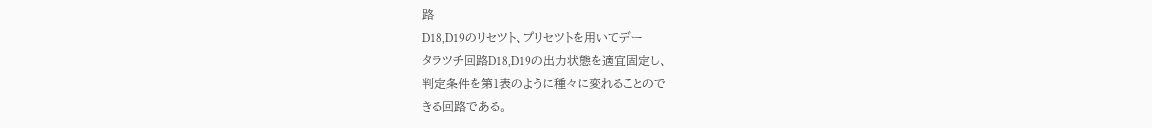路
D18,D19のリセツト、プリセツトを用いてデー
タラツチ回路D18,D19の出力状態を適宜固定し、
判定条件を第1表のように種々に変れることので
きる回路である。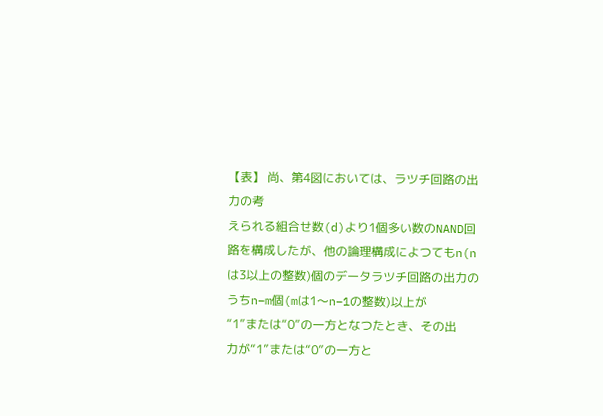【表】 尚、第4図においては、ラツチ回路の出力の考
えられる組合せ数(d)より1個多い数のNAND回
路を構成したが、他の論理構成によつてもn(n
は3以上の整数)個のデータラツチ回路の出力の
うちn−m個(mは1〜n−1の整数)以上が
“1”または“0”の一方となつたとき、その出
力が“1”または“0”の一方と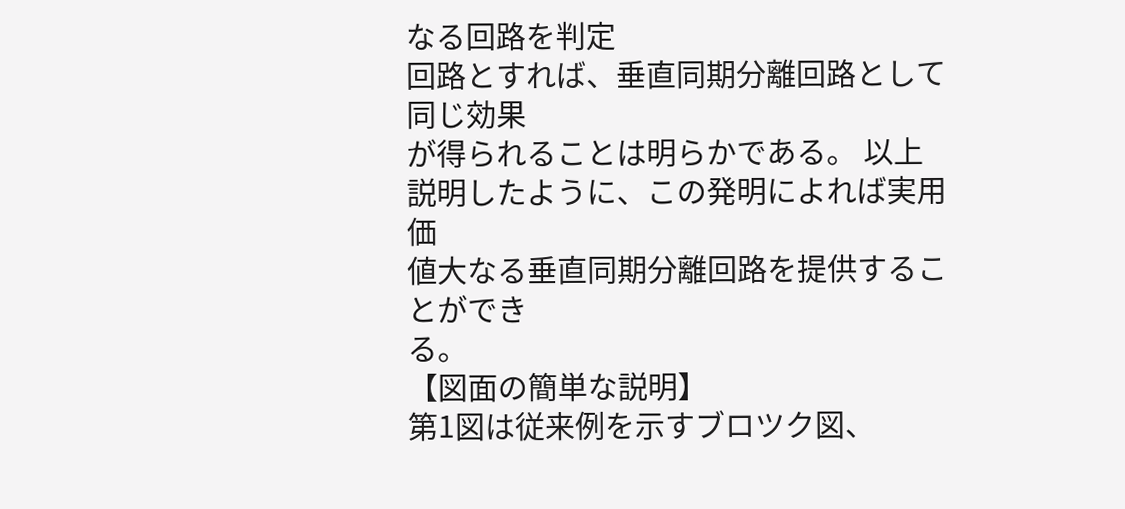なる回路を判定
回路とすれば、垂直同期分離回路として同じ効果
が得られることは明らかである。 以上説明したように、この発明によれば実用価
値大なる垂直同期分離回路を提供することができ
る。
【図面の簡単な説明】
第1図は従来例を示すブロツク図、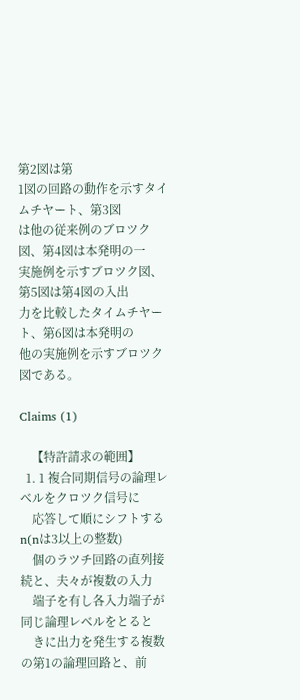第2図は第
1図の回路の動作を示すタイムチヤート、第3図
は他の従来例のブロツク図、第4図は本発明の一
実施例を示すブロツク図、第5図は第4図の入出
力を比較したタイムチヤート、第6図は本発明の
他の実施例を示すブロツク図である。

Claims (1)

    【特許請求の範囲】
  1. 1 複合同期信号の論理レベルをクロツク信号に
    応答して順にシフトするn(nは3以上の整数)
    個のラツチ回路の直列接続と、夫々が複数の入力
    端子を有し各入力端子が同じ論理レベルをとると
    きに出力を発生する複数の第1の論理回路と、前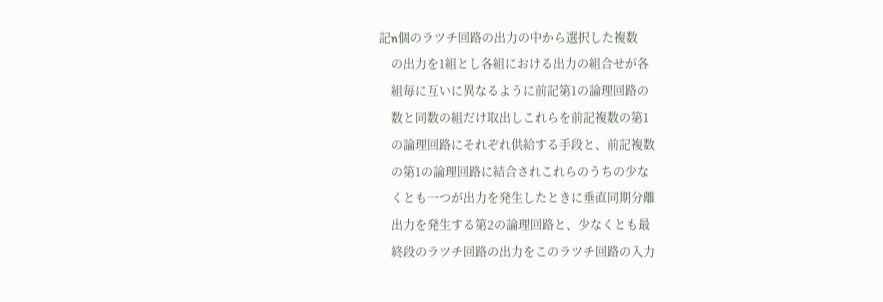記n個のラツチ回路の出力の中から選択した複数
    の出力を1組とし各組における出力の組合せが各
    組毎に互いに異なるように前記第1の論理回路の
    数と同数の組だけ取出しこれらを前記複数の第1
    の論理回路にそれぞれ供給する手段と、前記複数
    の第1の論理回路に結合されこれらのうちの少な
    くとも一つが出力を発生したときに垂直同期分離
    出力を発生する第2の論理回路と、少なくとも最
    終段のラツチ回路の出力をこのラツチ回路の入力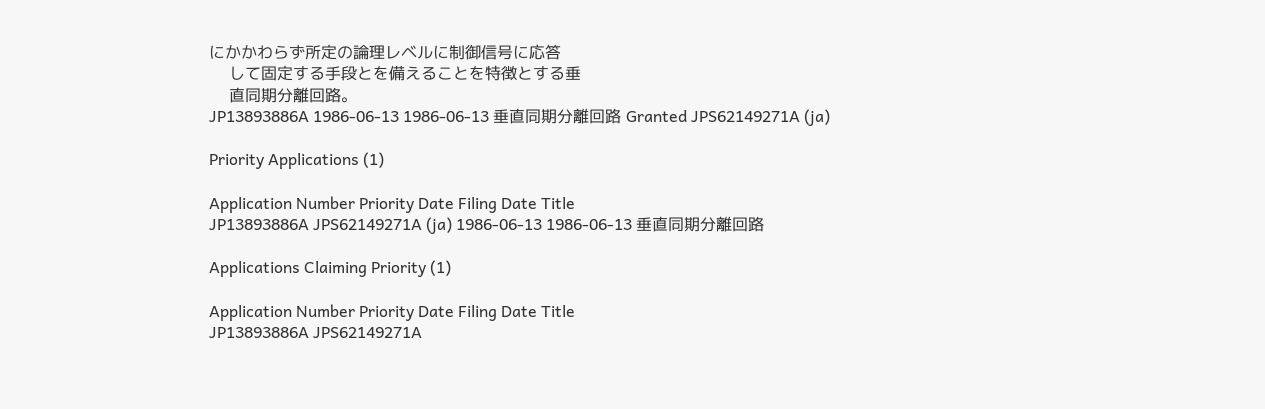にかかわらず所定の論理レベルに制御信号に応答
    して固定する手段とを備えることを特徴とする垂
    直同期分離回路。
JP13893886A 1986-06-13 1986-06-13 垂直同期分離回路 Granted JPS62149271A (ja)

Priority Applications (1)

Application Number Priority Date Filing Date Title
JP13893886A JPS62149271A (ja) 1986-06-13 1986-06-13 垂直同期分離回路

Applications Claiming Priority (1)

Application Number Priority Date Filing Date Title
JP13893886A JPS62149271A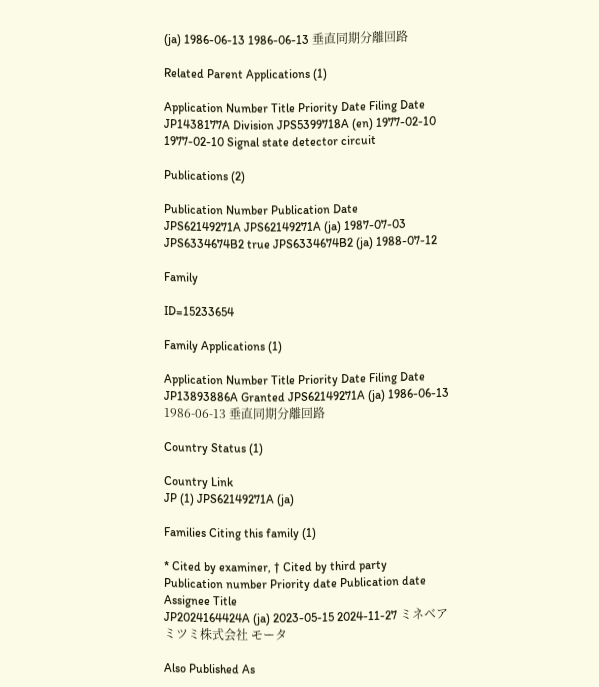(ja) 1986-06-13 1986-06-13 垂直同期分離回路

Related Parent Applications (1)

Application Number Title Priority Date Filing Date
JP1438177A Division JPS5399718A (en) 1977-02-10 1977-02-10 Signal state detector circuit

Publications (2)

Publication Number Publication Date
JPS62149271A JPS62149271A (ja) 1987-07-03
JPS6334674B2 true JPS6334674B2 (ja) 1988-07-12

Family

ID=15233654

Family Applications (1)

Application Number Title Priority Date Filing Date
JP13893886A Granted JPS62149271A (ja) 1986-06-13 1986-06-13 垂直同期分離回路

Country Status (1)

Country Link
JP (1) JPS62149271A (ja)

Families Citing this family (1)

* Cited by examiner, † Cited by third party
Publication number Priority date Publication date Assignee Title
JP2024164424A (ja) 2023-05-15 2024-11-27 ミネベアミツミ株式会社 モータ

Also Published As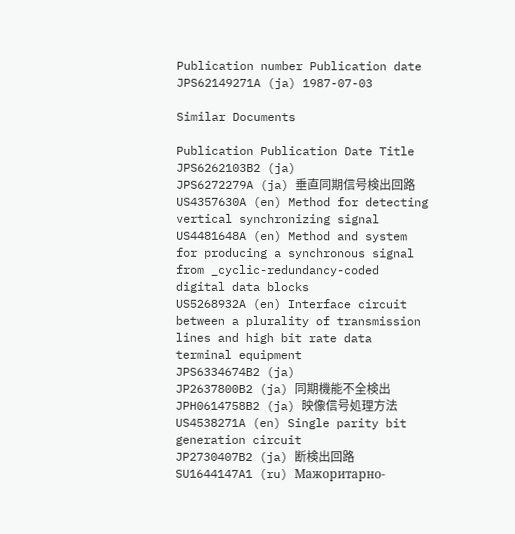Publication number Publication date
JPS62149271A (ja) 1987-07-03

Similar Documents

Publication Publication Date Title
JPS6262103B2 (ja)
JPS6272279A (ja) 垂直同期信号検出回路
US4357630A (en) Method for detecting vertical synchronizing signal
US4481648A (en) Method and system for producing a synchronous signal from _cyclic-redundancy-coded digital data blocks
US5268932A (en) Interface circuit between a plurality of transmission lines and high bit rate data terminal equipment
JPS6334674B2 (ja)
JP2637800B2 (ja) 同期機能不全検出
JPH0614758B2 (ja) 映像信号処理方法
US4538271A (en) Single parity bit generation circuit
JP2730407B2 (ja) 断検出回路
SU1644147A1 (ru) Мажоритарно-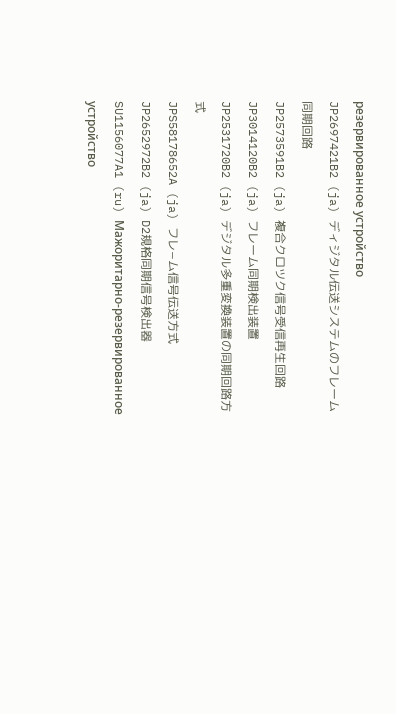резервированное устройство
JP2697421B2 (ja) ディジタル伝送システムのフレーム同期回路
JP2573591B2 (ja) 複合クロツク信号受信再生回路
JP3014120B2 (ja) フレーム同期検出装置
JP2531720B2 (ja) デジタル多重変換装置の同期回路方式
JPS58178652A (ja) フレ−ム信号伝送方式
JP2652972B2 (ja) D2規格同期信号検出器
SU1156077A1 (ru) Мажоритарно-резервированное устройство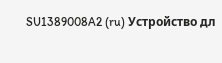SU1389008A2 (ru) Устройство дл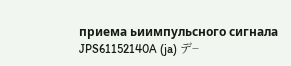приема ьиимпульсного сигнала
JPS61152140A (ja) デ−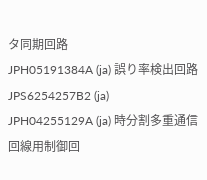タ同期回路
JPH05191384A (ja) 誤り率検出回路
JPS6254257B2 (ja)
JPH04255129A (ja) 時分割多重通信回線用制御回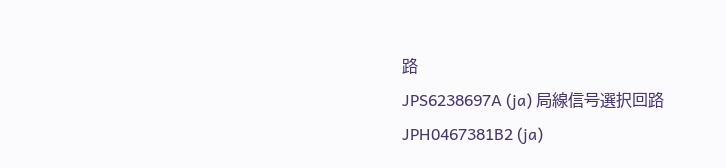路
JPS6238697A (ja) 局線信号選択回路
JPH0467381B2 (ja)